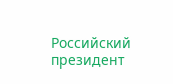Российский президент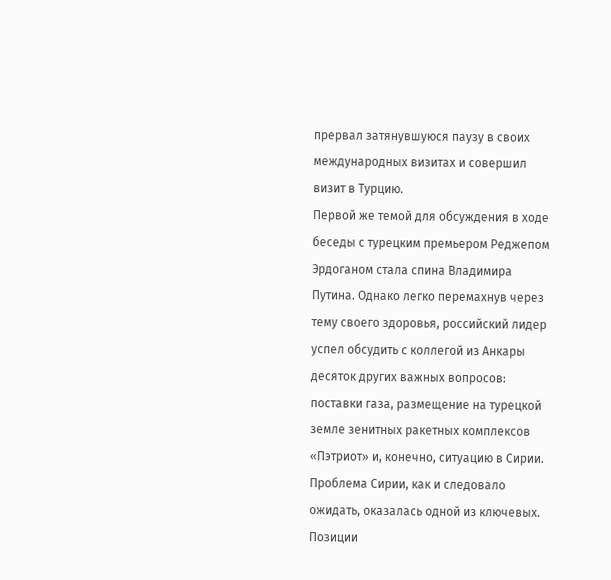прервал затянувшуюся паузу в своих международных визитах и совершил визит в Турцию.
Первой же темой для обсуждения в ходе беседы с турецким премьером Реджепом Эрдоганом стала спина Владимира Путина. Однако легко перемахнув через тему своего здоровья, российский лидер успел обсудить с коллегой из Анкары десяток других важных вопросов: поставки газа, размещение на турецкой земле зенитных ракетных комплексов «Пэтриот» и, конечно, ситуацию в Сирии.
Проблема Сирии, как и следовало ожидать, оказалась одной из ключевых.
Позиции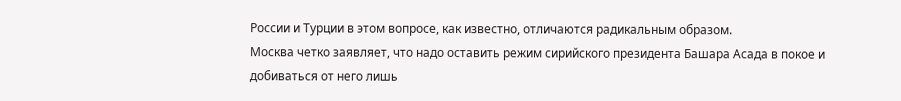России и Турции в этом вопросе, как известно, отличаются радикальным образом.
Москва четко заявляет, что надо оставить режим сирийского президента Башара Асада в покое и добиваться от него лишь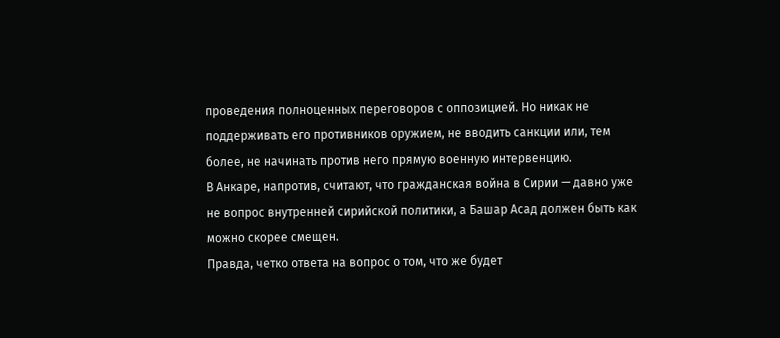проведения полноценных переговоров с оппозицией. Но никак не поддерживать его противников оружием, не вводить санкции или, тем более, не начинать против него прямую военную интервенцию.
В Анкаре, напротив, считают, что гражданская война в Сирии — давно уже не вопрос внутренней сирийской политики, а Башар Асад должен быть как можно скорее смещен.
Правда, четко ответа на вопрос о том, что же будет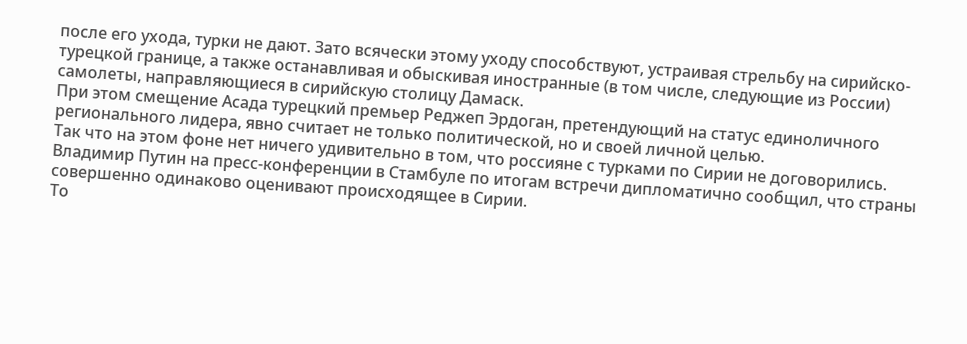после его ухода, турки не дают. Зато всячески этому уходу способствуют, устраивая стрельбу на сирийско-турецкой границе, а также останавливая и обыскивая иностранные (в том числе, следующие из России) самолеты, направляющиеся в сирийскую столицу Дамаск.
При этом смещение Асада турецкий премьер Реджеп Эрдоган, претендующий на статус единоличного регионального лидера, явно считает не только политической, но и своей личной целью.
Так что на этом фоне нет ничего удивительно в том, что россияне с турками по Сирии не договорились. Владимир Путин на пресс-конференции в Стамбуле по итогам встречи дипломатично сообщил, что страны совершенно одинаково оценивают происходящее в Сирии.
То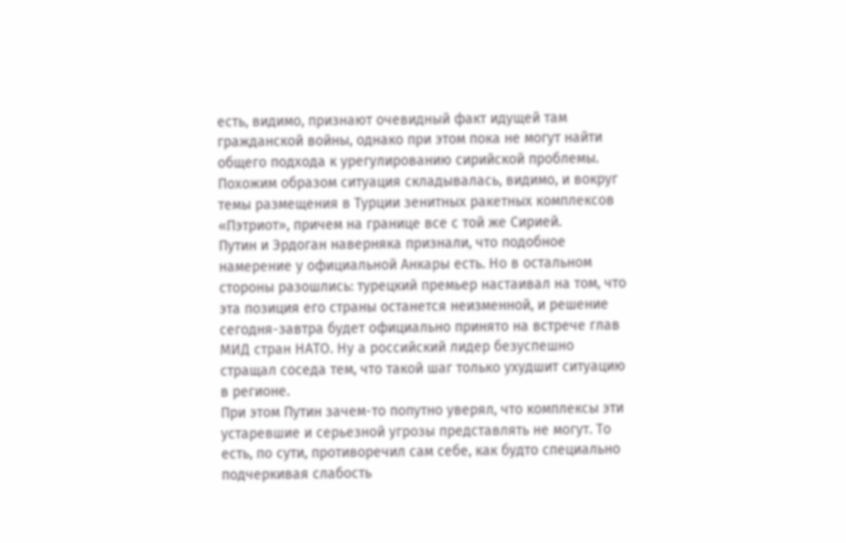есть, видимо, признают очевидный факт идущей там гражданской войны, однако при этом пока не могут найти общего подхода к урегулированию сирийской проблемы.
Похожим образом ситуация складывалась, видимо, и вокруг темы размещения в Турции зенитных ракетных комплексов «Пэтриот», причем на границе все с той же Сирией.
Путин и Эрдоган наверняка признали, что подобное намерение у официальной Анкары есть. Но в остальном стороны разошлись: турецкий премьер настаивал на том, что эта позиция его страны останется неизменной, и решение сегодня-завтра будет официально принято на встрече глав МИД стран НАТО. Ну а российский лидер безуспешно стращал соседа тем, что такой шаг только ухудшит ситуацию в регионе.
При этом Путин зачем-то попутно уверял, что комплексы эти устаревшие и серьезной угрозы представлять не могут. То есть, по сути, противоречил сам себе, как будто специально подчеркивая слабость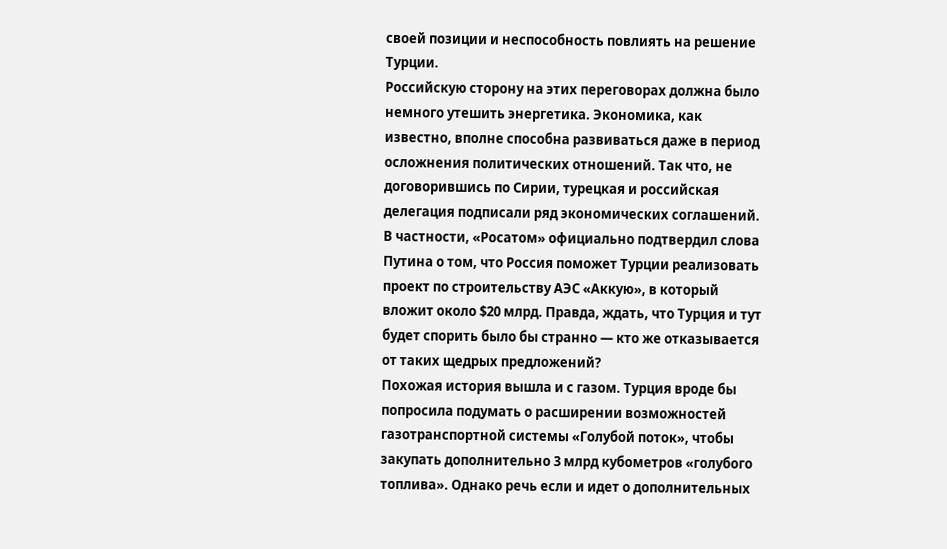своей позиции и неспособность повлиять на решение Турции.
Российскую сторону на этих переговорах должна было немного утешить энергетика. Экономика, как известно, вполне способна развиваться даже в период осложнения политических отношений. Так что, не договорившись по Сирии, турецкая и российская делегация подписали ряд экономических соглашений.
В частности, «Росатом» официально подтвердил слова Путина о том, что Россия поможет Турции реализовать проект по строительству АЭС «Аккую», в который вложит около $20 млрд. Правда, ждать, что Турция и тут будет спорить было бы странно — кто же отказывается от таких щедрых предложений?
Похожая история вышла и с газом. Турция вроде бы попросила подумать о расширении возможностей газотранспортной системы «Голубой поток», чтобы закупать дополнительно 3 млрд кубометров «голубого топлива». Однако речь если и идет о дополнительных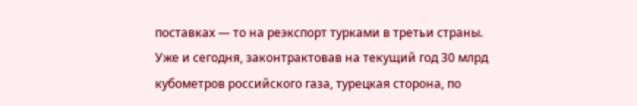поставках — то на реэкспорт турками в третьи страны.
Уже и сегодня, законтрактовав на текущий год 30 млрд кубометров российского газа, турецкая сторона, по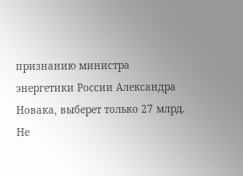признанию министра энергетики России Александра Новака, выберет только 27 млрд.
Не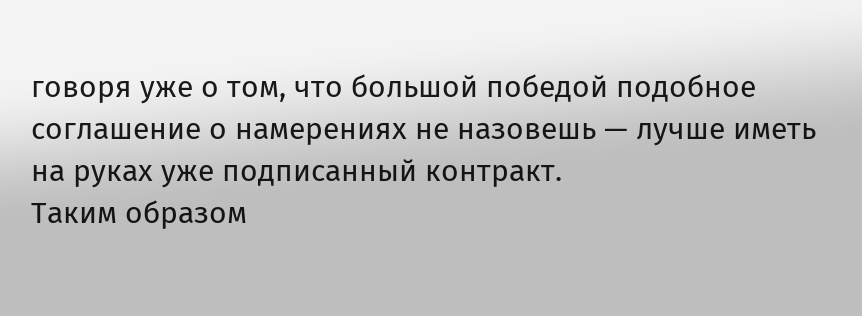говоря уже о том, что большой победой подобное соглашение о намерениях не назовешь — лучше иметь на руках уже подписанный контракт.
Таким образом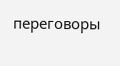переговоры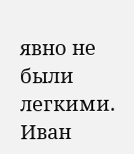явно не были легкими.
Иван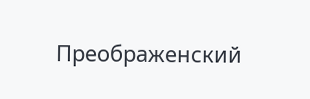Преображенский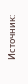Источник: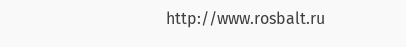http://www.rosbalt.ru